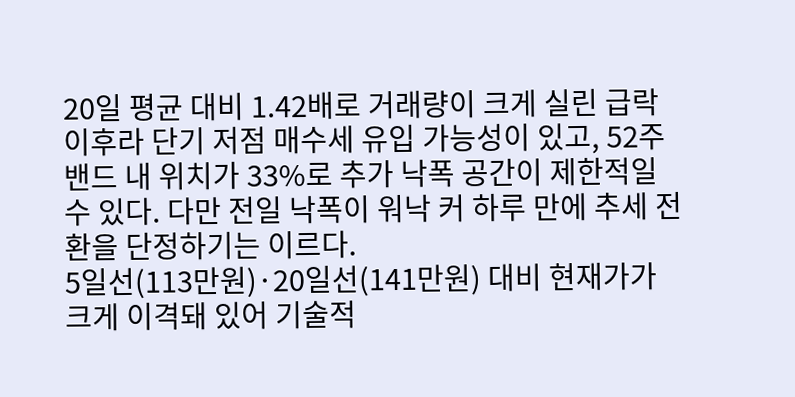20일 평균 대비 1.42배로 거래량이 크게 실린 급락 이후라 단기 저점 매수세 유입 가능성이 있고, 52주 밴드 내 위치가 33%로 추가 낙폭 공간이 제한적일 수 있다. 다만 전일 낙폭이 워낙 커 하루 만에 추세 전환을 단정하기는 이르다.
5일선(113만원)·20일선(141만원) 대비 현재가가 크게 이격돼 있어 기술적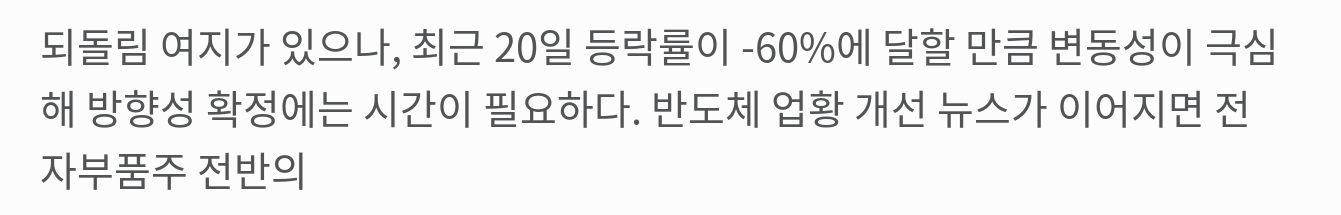되돌림 여지가 있으나, 최근 20일 등락률이 -60%에 달할 만큼 변동성이 극심해 방향성 확정에는 시간이 필요하다. 반도체 업황 개선 뉴스가 이어지면 전자부품주 전반의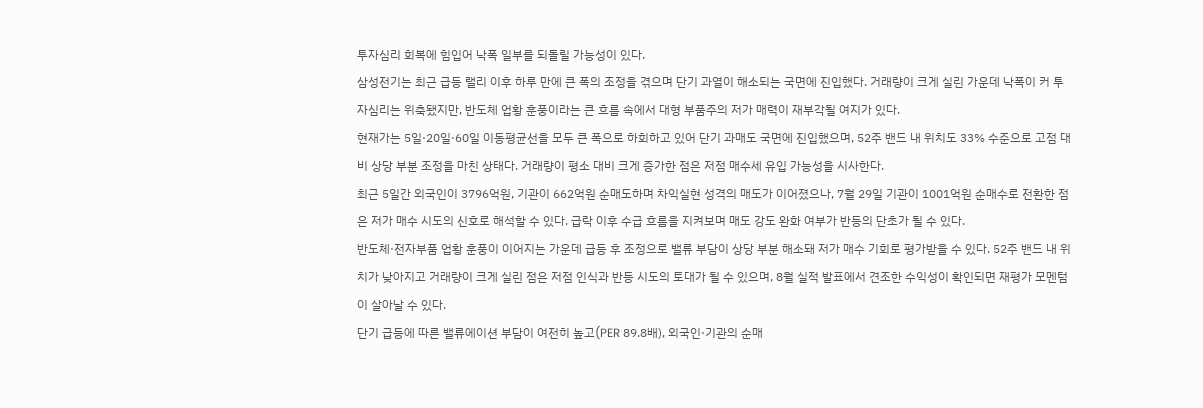투자심리 회복에 힘입어 낙폭 일부를 되돌릴 가능성이 있다.
삼성전기는 최근 급등 랠리 이후 하루 만에 큰 폭의 조정을 겪으며 단기 과열이 해소되는 국면에 진입했다. 거래량이 크게 실린 가운데 낙폭이 커 투자심리는 위축됐지만, 반도체 업황 훈풍이라는 큰 흐름 속에서 대형 부품주의 저가 매력이 재부각될 여지가 있다.
현재가는 5일·20일·60일 이동평균선을 모두 큰 폭으로 하회하고 있어 단기 과매도 국면에 진입했으며, 52주 밴드 내 위치도 33% 수준으로 고점 대비 상당 부분 조정을 마친 상태다. 거래량이 평소 대비 크게 증가한 점은 저점 매수세 유입 가능성을 시사한다.
최근 5일간 외국인이 3796억원, 기관이 662억원 순매도하며 차익실현 성격의 매도가 이어졌으나, 7월 29일 기관이 1001억원 순매수로 전환한 점은 저가 매수 시도의 신호로 해석할 수 있다. 급락 이후 수급 흐름을 지켜보며 매도 강도 완화 여부가 반등의 단초가 될 수 있다.
반도체·전자부품 업황 훈풍이 이어지는 가운데 급등 후 조정으로 밸류 부담이 상당 부분 해소돼 저가 매수 기회로 평가받을 수 있다. 52주 밴드 내 위치가 낮아지고 거래량이 크게 실린 점은 저점 인식과 반등 시도의 토대가 될 수 있으며, 8월 실적 발표에서 견조한 수익성이 확인되면 재평가 모멘텀이 살아날 수 있다.
단기 급등에 따른 밸류에이션 부담이 여전히 높고(PER 89.8배), 외국인·기관의 순매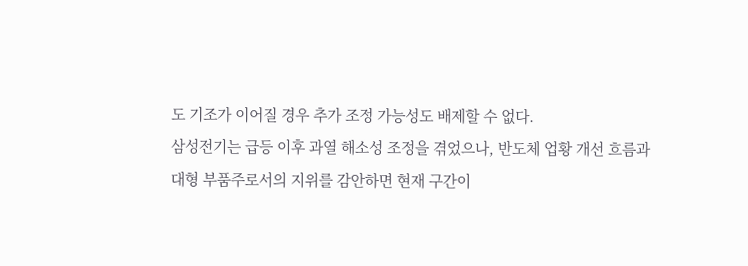도 기조가 이어질 경우 추가 조정 가능성도 배제할 수 없다.
삼성전기는 급등 이후 과열 해소성 조정을 겪었으나, 반도체 업황 개선 흐름과 대형 부품주로서의 지위를 감안하면 현재 구간이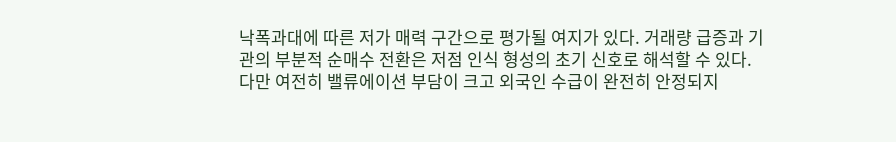낙폭과대에 따른 저가 매력 구간으로 평가될 여지가 있다. 거래량 급증과 기관의 부분적 순매수 전환은 저점 인식 형성의 초기 신호로 해석할 수 있다.
다만 여전히 밸류에이션 부담이 크고 외국인 수급이 완전히 안정되지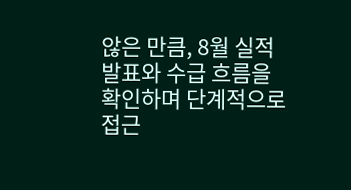않은 만큼, 8월 실적 발표와 수급 흐름을 확인하며 단계적으로 접근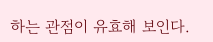하는 관점이 유효해 보인다.